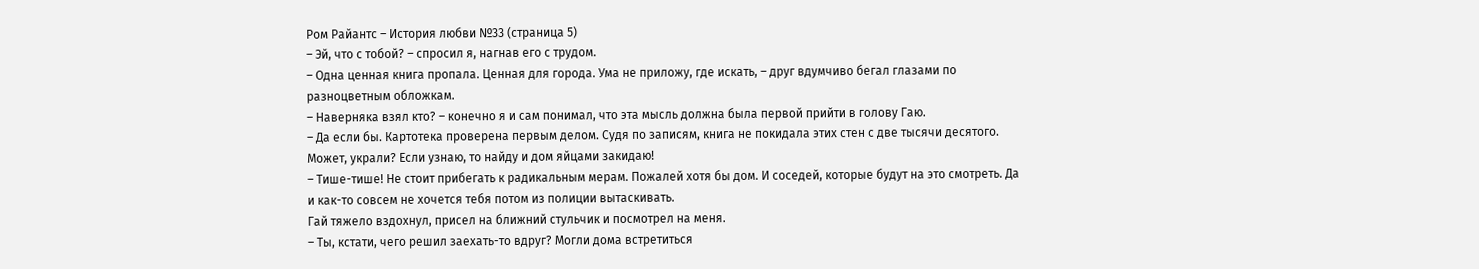Ром Райантс – История любви №33 (страница 5)
– Эй, что с тобой? – спросил я, нагнав его с трудом.
– Одна ценная книга пропала. Ценная для города. Ума не приложу, где искать, – друг вдумчиво бегал глазами по разноцветным обложкам.
– Наверняка взял кто? – конечно я и сам понимал, что эта мысль должна была первой прийти в голову Гаю.
– Да если бы. Картотека проверена первым делом. Судя по записям, книга не покидала этих стен с две тысячи десятого. Может, украли? Если узнаю, то найду и дом яйцами закидаю!
– Тише-тише! Не стоит прибегать к радикальным мерам. Пожалей хотя бы дом. И соседей, которые будут на это смотреть. Да и как-то совсем не хочется тебя потом из полиции вытаскивать.
Гай тяжело вздохнул, присел на ближний стульчик и посмотрел на меня.
– Ты, кстати, чего решил заехать-то вдруг? Могли дома встретиться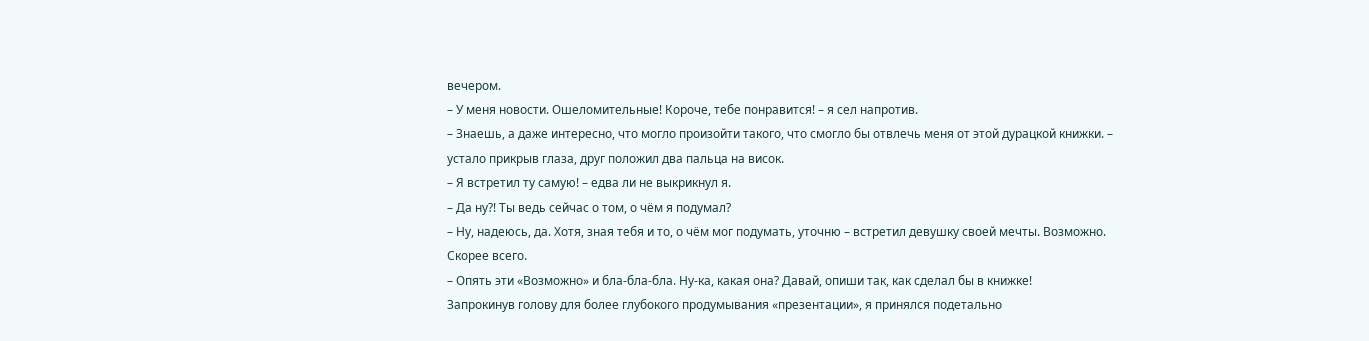вечером.
– У меня новости. Ошеломительные! Короче, тебе понравится! – я сел напротив.
– Знаешь, а даже интересно, что могло произойти такого, что смогло бы отвлечь меня от этой дурацкой книжки. – устало прикрыв глаза, друг положил два пальца на висок.
– Я встретил ту самую! – едва ли не выкрикнул я.
– Да ну?! Ты ведь сейчас о том, о чём я подумал?
– Ну, надеюсь, да. Хотя, зная тебя и то, о чём мог подумать, уточню – встретил девушку своей мечты. Возможно. Скорее всего.
– Опять эти «Возможно» и бла-бла-бла. Ну-ка, какая она? Давай, опиши так, как сделал бы в книжке!
Запрокинув голову для более глубокого продумывания «презентации», я принялся подетально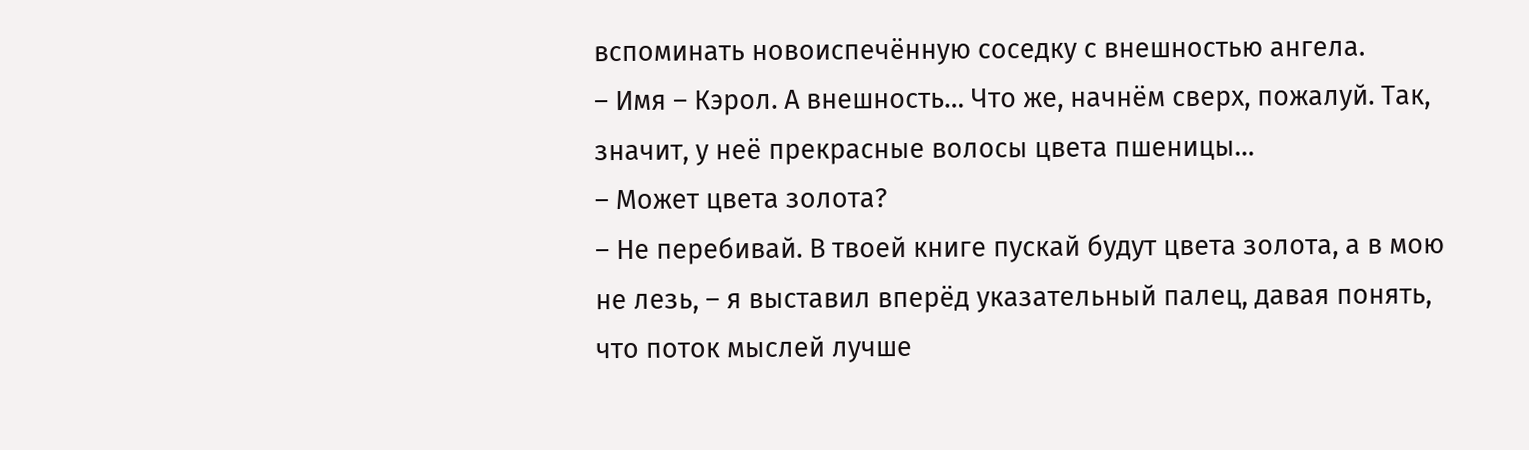вспоминать новоиспечённую соседку с внешностью ангела.
– Имя – Кэрол. А внешность… Что же, начнём сверх, пожалуй. Так, значит, у неё прекрасные волосы цвета пшеницы…
– Может цвета золота?
– Не перебивай. В твоей книге пускай будут цвета золота, а в мою не лезь, – я выставил вперёд указательный палец, давая понять, что поток мыслей лучше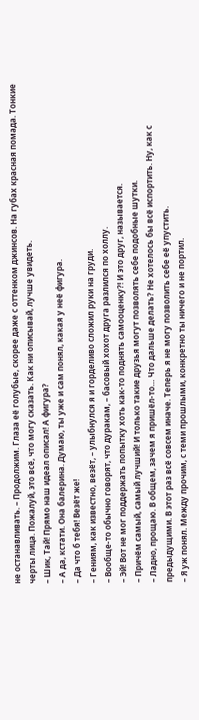не останавливать. – Продолжим. Глаза её голубые, скорее даже с оттенком джинсов. На губах красная помада. Тонкие черты лица. Пожалуй, это всё, что могу сказать. Как ни описывай, лучше увидеть.
– Шик, Тай! Прямо наш идеал описал! А фигура?
– А да, кстати. Она балерина. Думаю, ты уже и сам понял, какая у неё фигура.
– Да что б тебя! Везёт же!
– Гениям, как известно, везёт, – улыбнулся я и горделиво сложил руки на груди.
– Вообще-то обычно говорят, что дуракам, – басовый хохот друга разлился по холлу.
– Эй! Вот не мог поддержать попытку хоть как-то поднять самооценку?! И это друг, называется.
– Причём самый, самый лучший! И только такие друзья могут позволять себе подобные шутки.
– Ладно, прощаю. В общем, зачем я пришёл-то… Что дальше делать? Не хотелось бы всё испортить. Ну, как с предыдущими. В этот раз всё совсем иначе. Теперь я не могу позволить себе её упустить.
– Я уж понял. Между прочим, с теми прошлыми, конкретно ты ничего и не портил.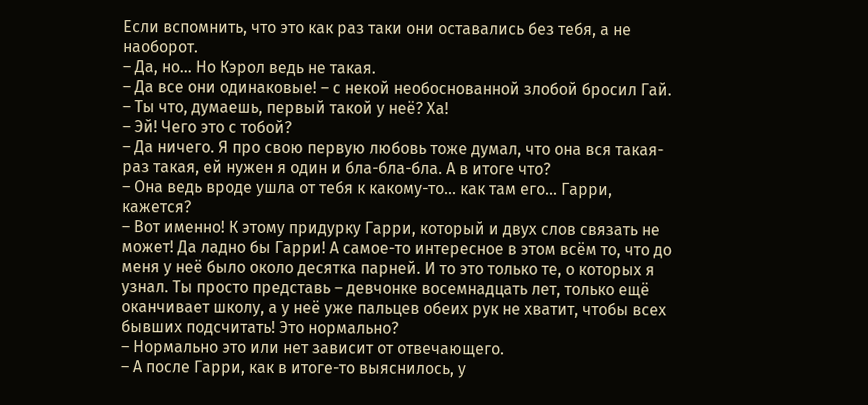Если вспомнить, что это как раз таки они оставались без тебя, а не наоборот.
– Да, но… Но Кэрол ведь не такая.
– Да все они одинаковые! – с некой необоснованной злобой бросил Гай. – Ты что, думаешь, первый такой у неё? Ха!
– Эй! Чего это с тобой?
– Да ничего. Я про свою первую любовь тоже думал, что она вся такая- раз такая, ей нужен я один и бла-бла-бла. А в итоге что?
– Она ведь вроде ушла от тебя к какому-то… как там его… Гарри, кажется?
– Вот именно! К этому придурку Гарри, который и двух слов связать не может! Да ладно бы Гарри! А самое-то интересное в этом всём то, что до меня у неё было около десятка парней. И то это только те, о которых я узнал. Ты просто представь – девчонке восемнадцать лет, только ещё оканчивает школу, а у неё уже пальцев обеих рук не хватит, чтобы всех бывших подсчитать! Это нормально?
– Нормально это или нет зависит от отвечающего.
– А после Гарри, как в итоге-то выяснилось, у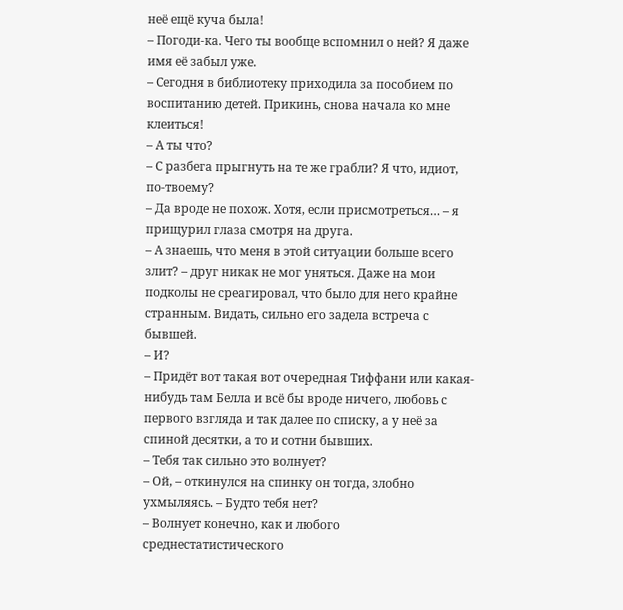неё ещё куча была!
– Погоди-ка. Чего ты вообще вспомнил о ней? Я даже имя её забыл уже.
– Сегодня в библиотеку приходила за пособием по воспитанию детей. Прикинь, снова начала ко мне клеиться!
– А ты что?
– С разбега прыгнуть на те же грабли? Я что, идиот, по-твоему?
– Да вроде не похож. Хотя, если присмотреться… – я прищурил глаза смотря на друга.
– А знаешь, что меня в этой ситуации больше всего злит? – друг никак не мог уняться. Даже на мои подколы не среагировал, что было для него крайне странным. Видать, сильно его задела встреча с бывшей.
– И?
– Придёт вот такая вот очередная Тиффани или какая-нибудь там Белла и всё бы вроде ничего, любовь с первого взгляда и так далее по списку, а у неё за спиной десятки, а то и сотни бывших.
– Тебя так сильно это волнует?
– Ой, – откинулся на спинку он тогда, злобно ухмыляясь. – Будто тебя нет?
– Волнует конечно, как и любого среднестатистического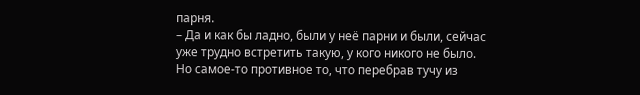парня.
– Да и как бы ладно, были у неё парни и были, сейчас уже трудно встретить такую, у кого никого не было. Но самое-то противное то, что перебрав тучу из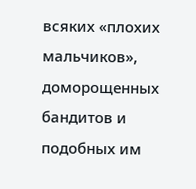всяких «плохих мальчиков», доморощенных бандитов и подобных им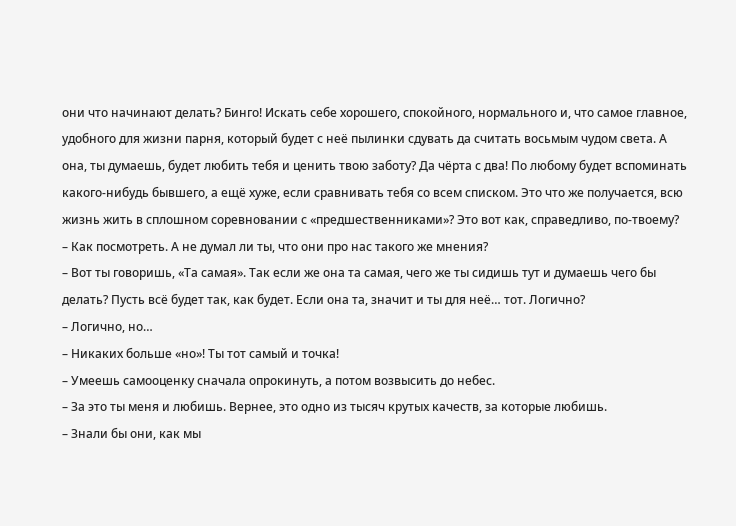они что начинают делать? Бинго! Искать себе хорошего, спокойного, нормального и, что самое главное, удобного для жизни парня, который будет с неё пылинки сдувать да считать восьмым чудом света. А она, ты думаешь, будет любить тебя и ценить твою заботу? Да чёрта с два! По любому будет вспоминать какого-нибудь бывшего, а ещё хуже, если сравнивать тебя со всем списком. Это что же получается, всю жизнь жить в сплошном соревновании с «предшественниками»? Это вот как, справедливо, по-твоему?
– Как посмотреть. А не думал ли ты, что они про нас такого же мнения?
– Вот ты говоришь, «Та самая». Так если же она та самая, чего же ты сидишь тут и думаешь чего бы делать? Пусть всё будет так, как будет. Если она та, значит и ты для неё… тот. Логично?
– Логично, но…
– Никаких больше «но»! Ты тот самый и точка!
– Умеешь самооценку сначала опрокинуть, а потом возвысить до небес.
– За это ты меня и любишь. Вернее, это одно из тысяч крутых качеств, за которые любишь.
– Знали бы они, как мы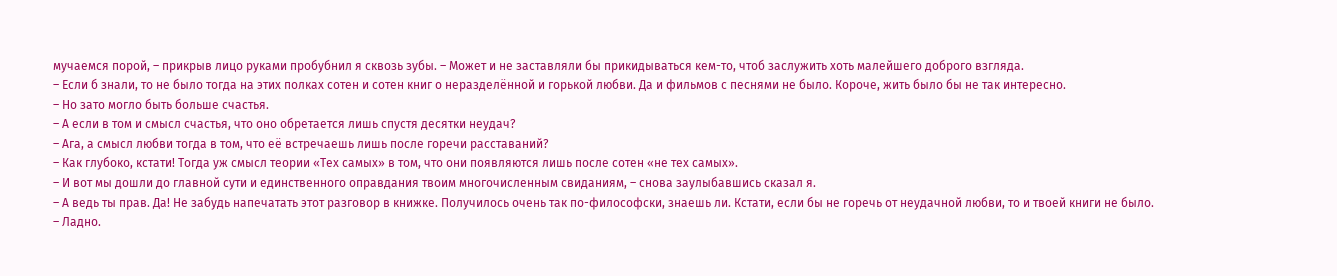мучаемся порой, – прикрыв лицо руками пробубнил я сквозь зубы. – Может и не заставляли бы прикидываться кем-то, чтоб заслужить хоть малейшего доброго взгляда.
– Если б знали, то не было тогда на этих полках сотен и сотен книг о неразделённой и горькой любви. Да и фильмов с песнями не было. Короче, жить было бы не так интересно.
– Но зато могло быть больше счастья.
– А если в том и смысл счастья, что оно обретается лишь спустя десятки неудач?
– Ага, а смысл любви тогда в том, что её встречаешь лишь после горечи расставаний?
– Как глубоко, кстати! Тогда уж смысл теории «Тех самых» в том, что они появляются лишь после сотен «не тех самых».
– И вот мы дошли до главной сути и единственного оправдания твоим многочисленным свиданиям, – снова заулыбавшись сказал я.
– А ведь ты прав. Да! Не забудь напечатать этот разговор в книжке. Получилось очень так по-философски, знаешь ли. Кстати, если бы не горечь от неудачной любви, то и твоей книги не было.
– Ладно.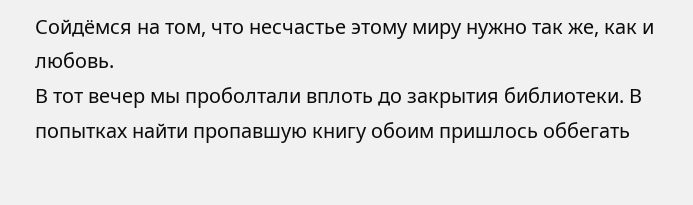Сойдёмся на том, что несчастье этому миру нужно так же, как и любовь.
В тот вечер мы проболтали вплоть до закрытия библиотеки. В попытках найти пропавшую книгу обоим пришлось оббегать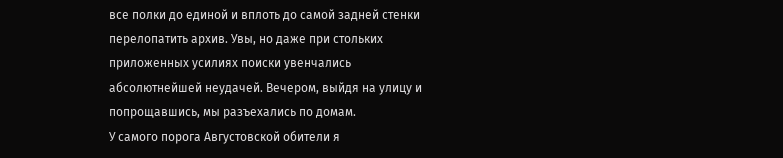все полки до единой и вплоть до самой задней стенки перелопатить архив. Увы, но даже при стольких приложенных усилиях поиски увенчались абсолютнейшей неудачей. Вечером, выйдя на улицу и попрощавшись, мы разъехались по домам.
У самого порога Августовской обители я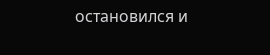остановился и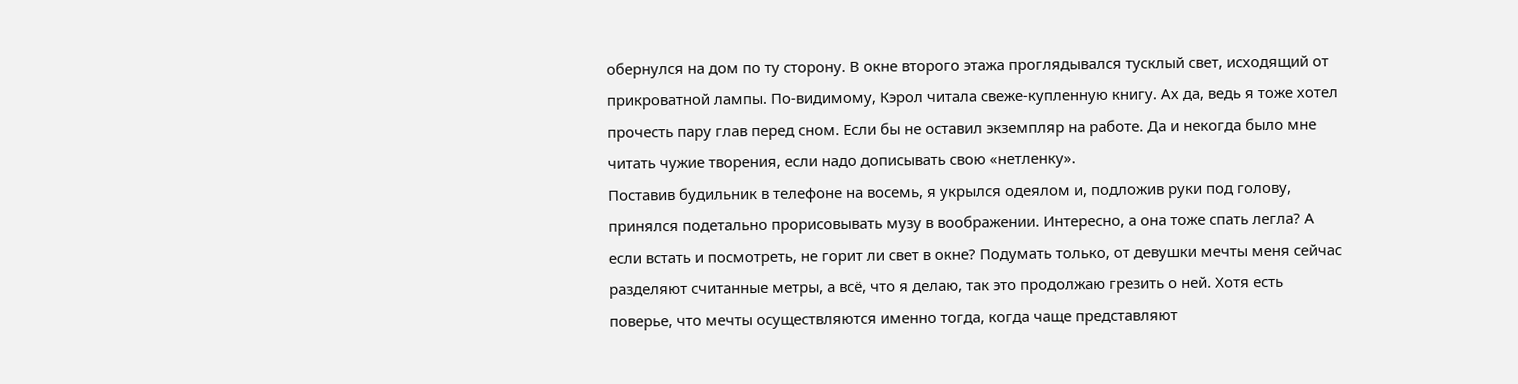обернулся на дом по ту сторону. В окне второго этажа проглядывался тусклый свет, исходящий от прикроватной лампы. По-видимому, Кэрол читала свеже-купленную книгу. Ах да, ведь я тоже хотел прочесть пару глав перед сном. Если бы не оставил экземпляр на работе. Да и некогда было мне читать чужие творения, если надо дописывать свою «нетленку».
Поставив будильник в телефоне на восемь, я укрылся одеялом и, подложив руки под голову, принялся подетально прорисовывать музу в воображении. Интересно, а она тоже спать легла? А если встать и посмотреть, не горит ли свет в окне? Подумать только, от девушки мечты меня сейчас разделяют считанные метры, а всё, что я делаю, так это продолжаю грезить о ней. Хотя есть поверье, что мечты осуществляются именно тогда, когда чаще представляют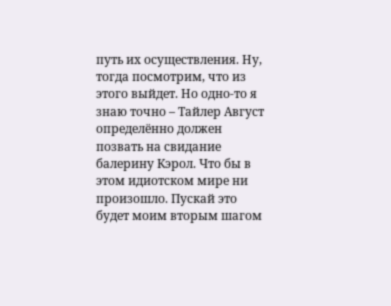путь их осуществления. Ну, тогда посмотрим, что из этого выйдет. Но одно-то я знаю точно – Тайлер Август определённо должен позвать на свидание балерину Кэрол. Что бы в этом идиотском мире ни произошло. Пускай это будет моим вторым шагом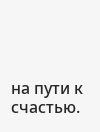на пути к счастью.